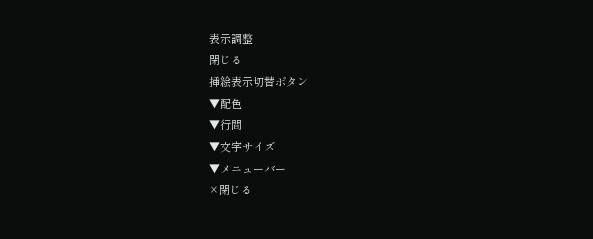表示調整
閉じる
挿絵表示切替ボタン
▼配色
▼行間
▼文字サイズ
▼メニューバー
×閉じる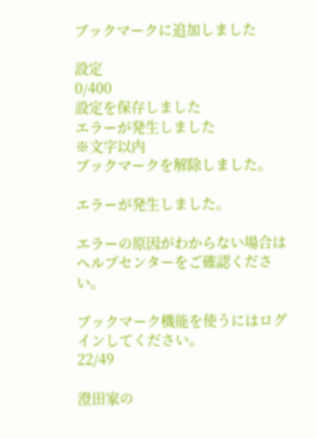ブックマークに追加しました

設定
0/400
設定を保存しました
エラーが発生しました
※文字以内
ブックマークを解除しました。

エラーが発生しました。

エラーの原因がわからない場合はヘルプセンターをご確認ください。

ブックマーク機能を使うにはログインしてください。
22/49

澄田家の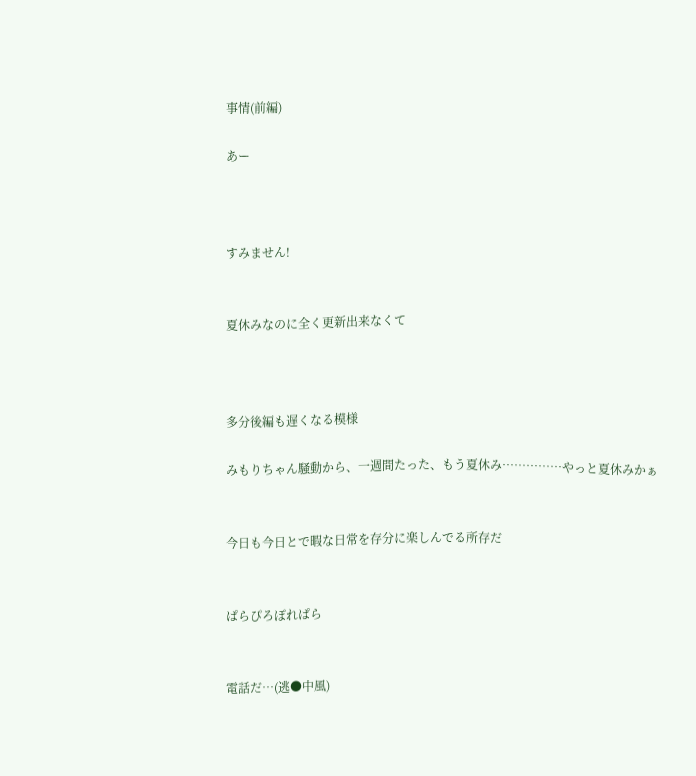事情(前編)

あー



すみません!


夏休みなのに全く更新出来なくて



多分後編も遅くなる模様

みもりちゃん騒動から、一週間たった、もう夏休み……………やっと夏休みかぁ


今日も今日とで暇な日常を存分に楽しんでる所存だ


ぱらぴろぽれぱら


電話だ…(逃●中風)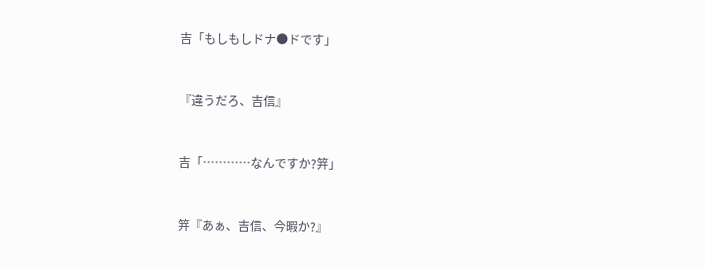吉「もしもしドナ●ドです」


『違うだろ、吉信』


吉「…………なんですか?笄」


笄『あぁ、吉信、今暇か?』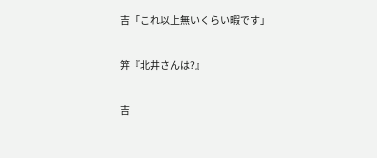吉「これ以上無いくらい暇です」


笄『北井さんは?』


吉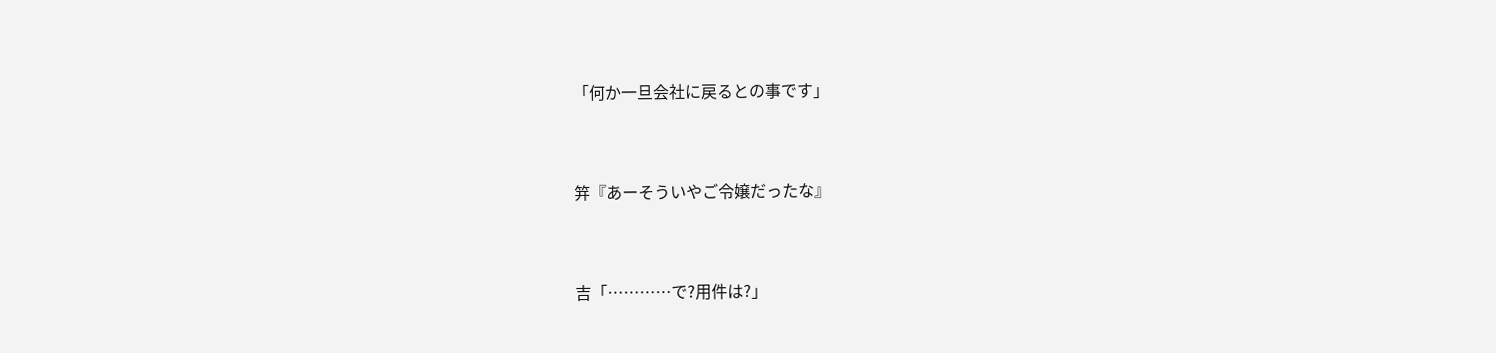「何か一旦会社に戻るとの事です」


笄『あーそういやご令嬢だったな』


吉「…………で?用件は?」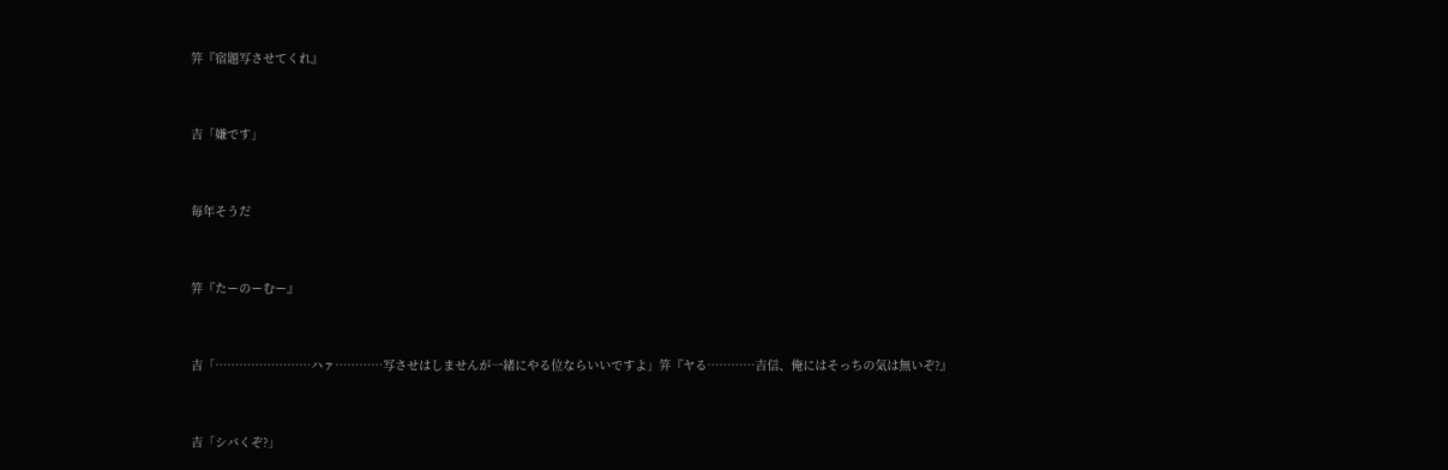笄『宿題写させてくれ』


吉「嫌です」


毎年そうだ


笄『たーのーむー』


吉「……………………ハァ…………写させはしませんが一緒にやる位ならいいですよ」笄『ヤる…………吉信、俺にはそっちの気は無いぞ?』


吉「シバくぞ?」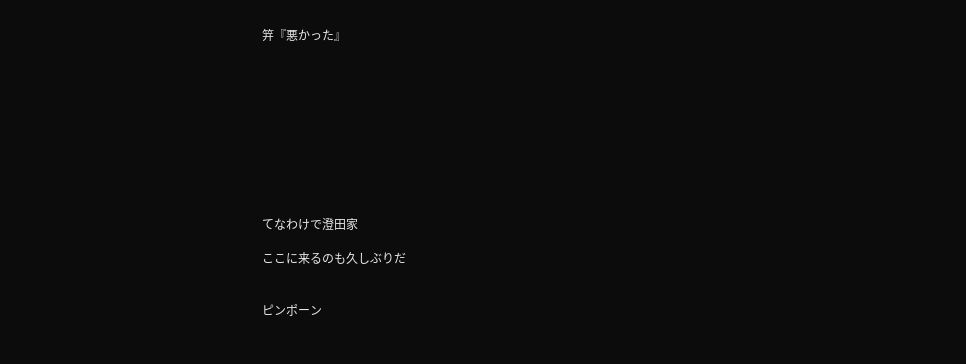笄『悪かった』










てなわけで澄田家

ここに来るのも久しぶりだ


ピンポーン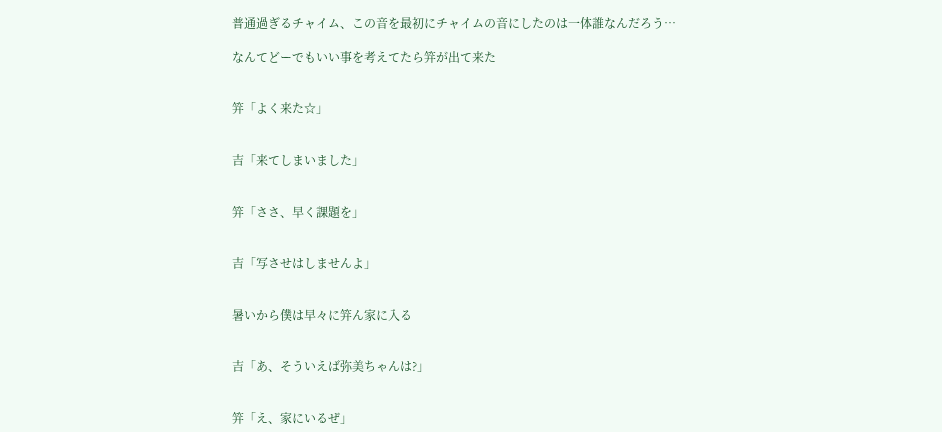普通過ぎるチャイム、この音を最初にチャイムの音にしたのは一体誰なんだろう…

なんてどーでもいい事を考えてたら笄が出て来た


笄「よく来た☆」


吉「来てしまいました」


笄「ささ、早く課題を」


吉「写させはしませんよ」


暑いから僕は早々に笄ん家に入る


吉「あ、そういえば弥美ちゃんは?」


笄「え、家にいるぜ」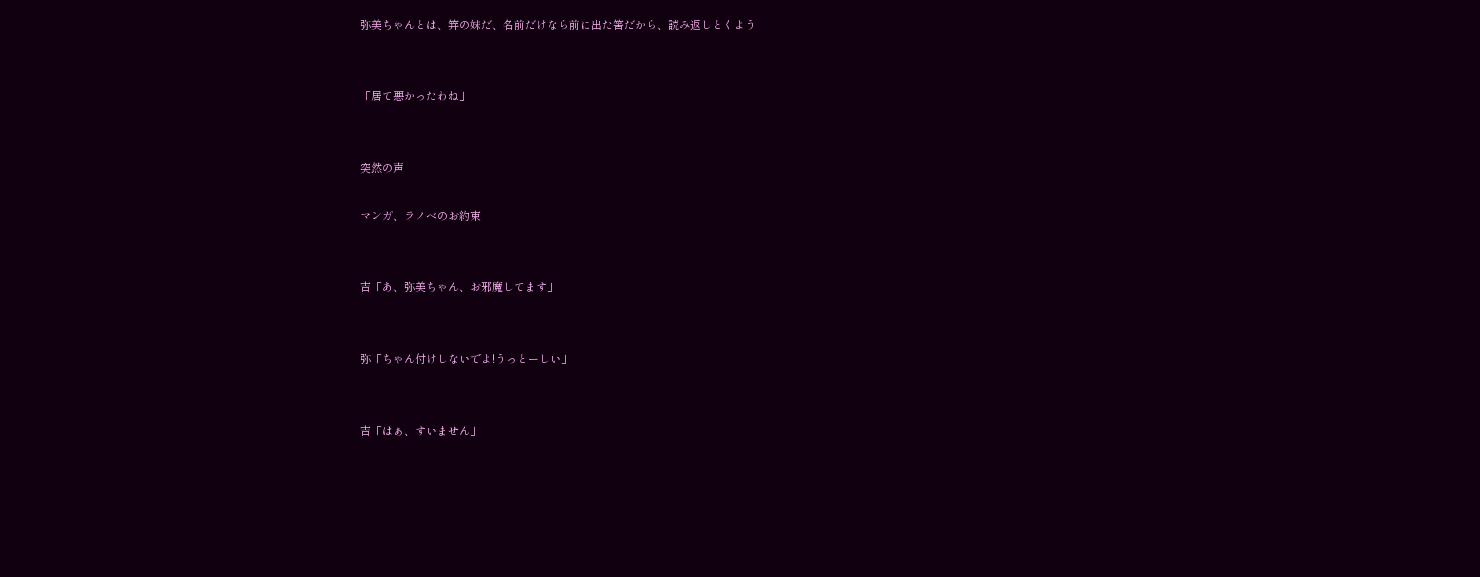弥美ちゃんとは、笄の妹だ、名前だけなら前に出た筈だから、読み返しとくよう


「居て悪かったわね」


突然の声

マンガ、ラノベのお約束


吉「あ、弥美ちゃん、お邪魔してます」


弥「ちゃん付けしないでよ!うっとーしい」


吉「はぁ、すいません」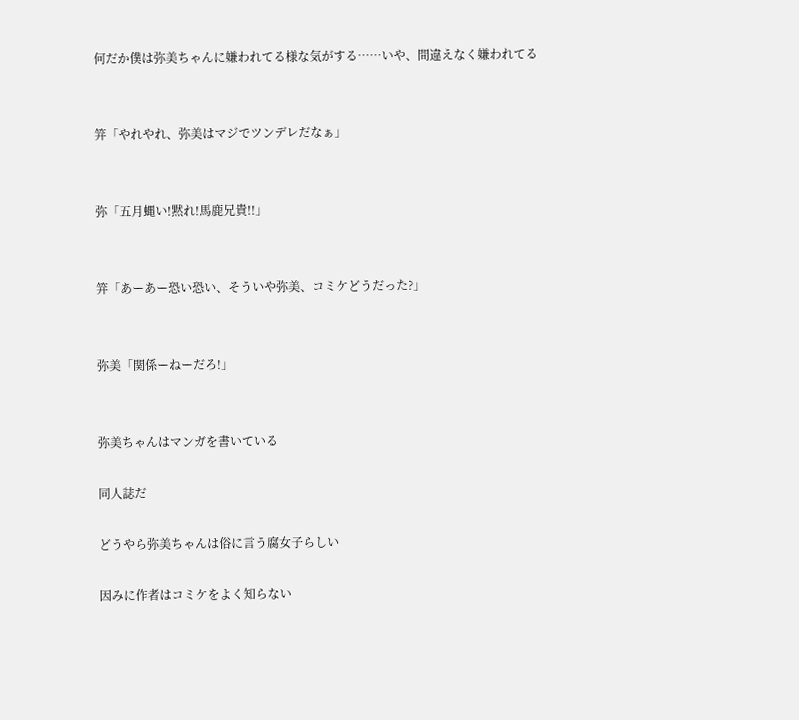何だか僕は弥美ちゃんに嫌われてる様な気がする……いや、間違えなく嫌われてる


笄「やれやれ、弥美はマジでツンデレだなぁ」


弥「五月蝿い!黙れ!馬鹿兄貴!!」


笄「あーあー恐い恐い、そういや弥美、コミケどうだった?」


弥美「関係ーねーだろ!」


弥美ちゃんはマンガを書いている

同人誌だ

どうやら弥美ちゃんは俗に言う腐女子らしい

因みに作者はコミケをよく知らない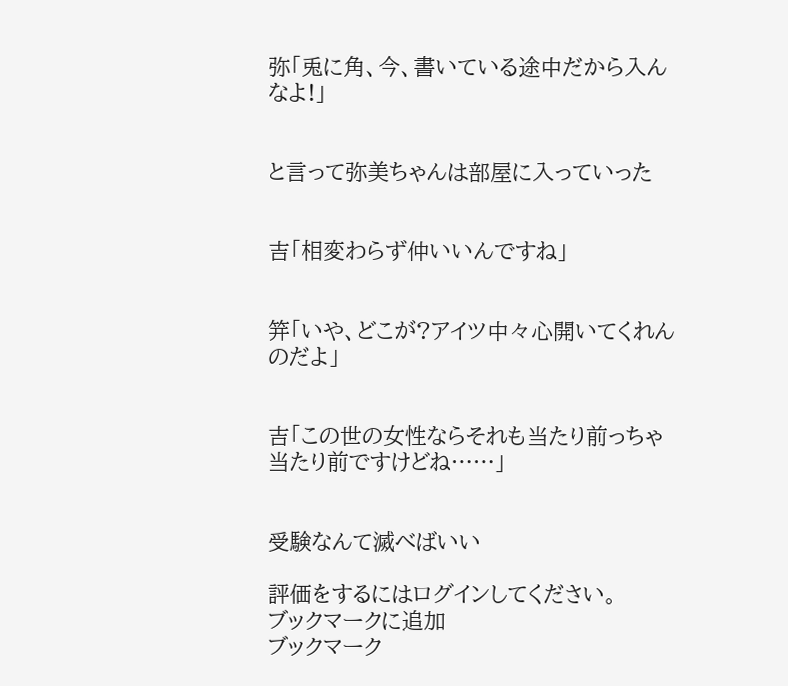弥「兎に角、今、書いている途中だから入んなよ!」


と言って弥美ちゃんは部屋に入っていった


吉「相変わらず仲いいんですね」


笄「いや、どこが?アイツ中々心開いてくれんのだよ」


吉「この世の女性ならそれも当たり前っちゃ当たり前ですけどね……」


受験なんて滅べばいい

評価をするにはログインしてください。
ブックマークに追加
ブックマーク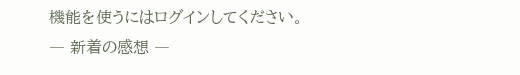機能を使うにはログインしてください。
― 新着の感想 ―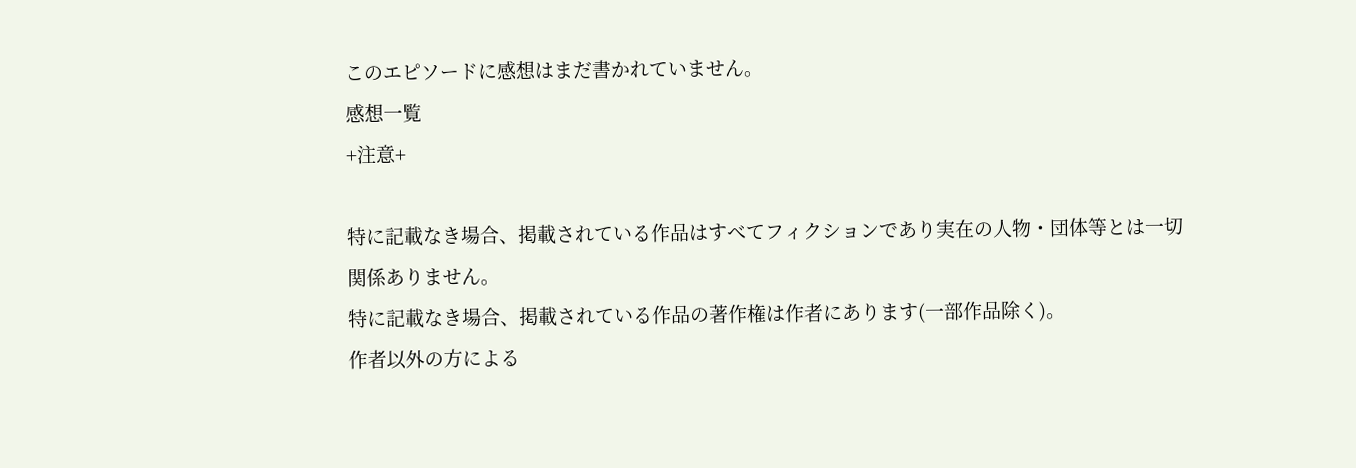このエピソードに感想はまだ書かれていません。
感想一覧
+注意+

特に記載なき場合、掲載されている作品はすべてフィクションであり実在の人物・団体等とは一切関係ありません。
特に記載なき場合、掲載されている作品の著作権は作者にあります(一部作品除く)。
作者以外の方による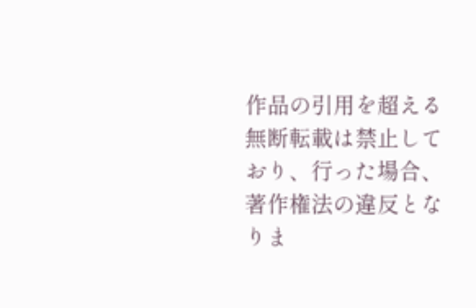作品の引用を超える無断転載は禁止しており、行った場合、著作権法の違反となりま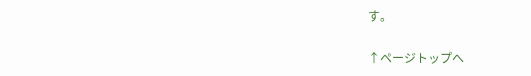す。

↑ページトップへ